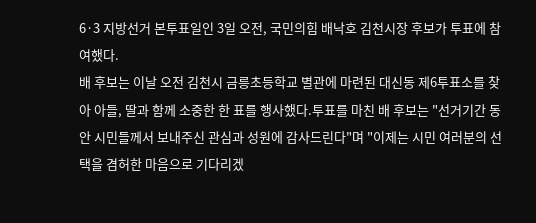6·3 지방선거 본투표일인 3일 오전, 국민의힘 배낙호 김천시장 후보가 투표에 참여했다.
배 후보는 이날 오전 김천시 금릉초등학교 별관에 마련된 대신동 제6투표소를 찾아 아들, 딸과 함께 소중한 한 표를 행사했다.투표를 마친 배 후보는 "선거기간 동안 시민들께서 보내주신 관심과 성원에 감사드린다"며 "이제는 시민 여러분의 선택을 겸허한 마음으로 기다리겠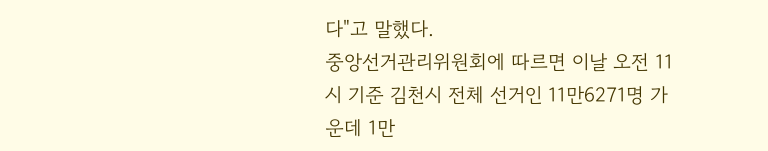다"고 말했다.
중앙선거관리위원회에 따르면 이날 오전 11시 기준 김천시 전체 선거인 11만6271명 가운데 1만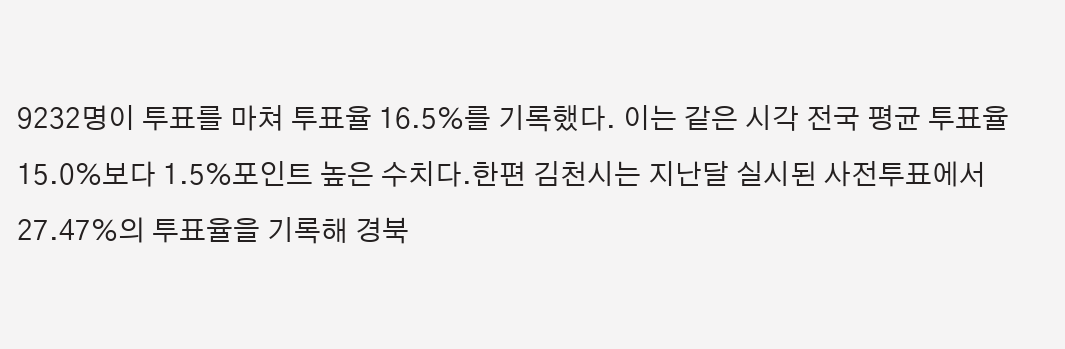9232명이 투표를 마쳐 투표율 16.5%를 기록했다. 이는 같은 시각 전국 평균 투표율 15.0%보다 1.5%포인트 높은 수치다.한편 김천시는 지난달 실시된 사전투표에서 27.47%의 투표율을 기록해 경북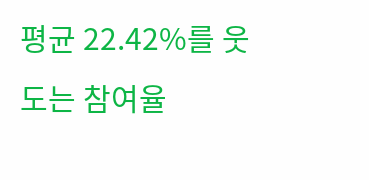평균 22.42%를 웃도는 참여율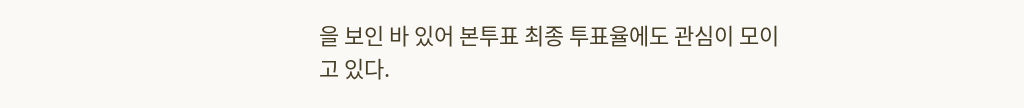을 보인 바 있어 본투표 최종 투표율에도 관심이 모이고 있다.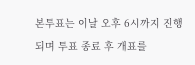본투표는 이날 오후 6시까지 진행되며 투표 종료 후 개표를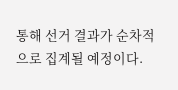통해 선거 결과가 순차적으로 집계될 예정이다.